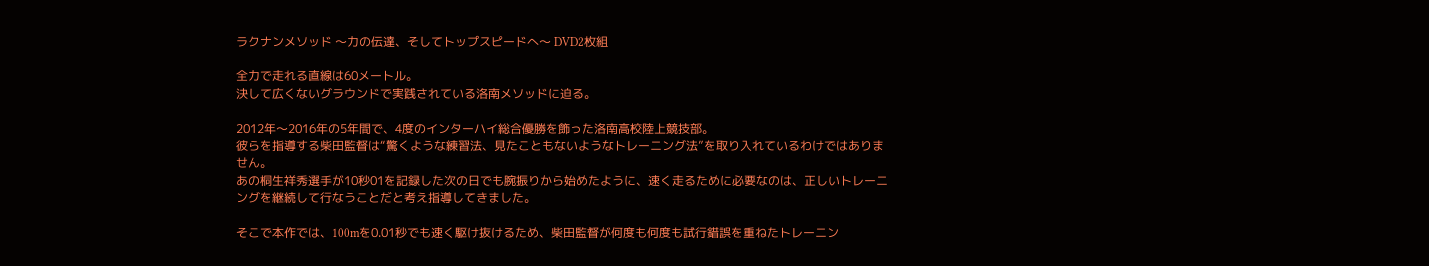ラクナンメソッド 〜力の伝達、そしてトップスピードへ〜 DVD2枚組

全力で走れる直線は60メートル。
決して広くないグラウンドで実践されている洛南メソッドに迫る。

2012年〜2016年の5年間で、4度のインターハイ総合優勝を飾った洛南高校陸上競技部。
彼らを指導する柴田監督は“驚くような練習法、見たこともないようなトレーニング法”を取り入れているわけではありません。
あの桐生祥秀選手が10秒01を記録した次の日でも腕振りから始めたように、速く走るために必要なのは、正しいトレーニングを継続して行なうことだと考え指導してきました。

そこで本作では、100mを0.01秒でも速く駆け抜けるため、柴田監督が何度も何度も試行錯誤を重ねたトレーニン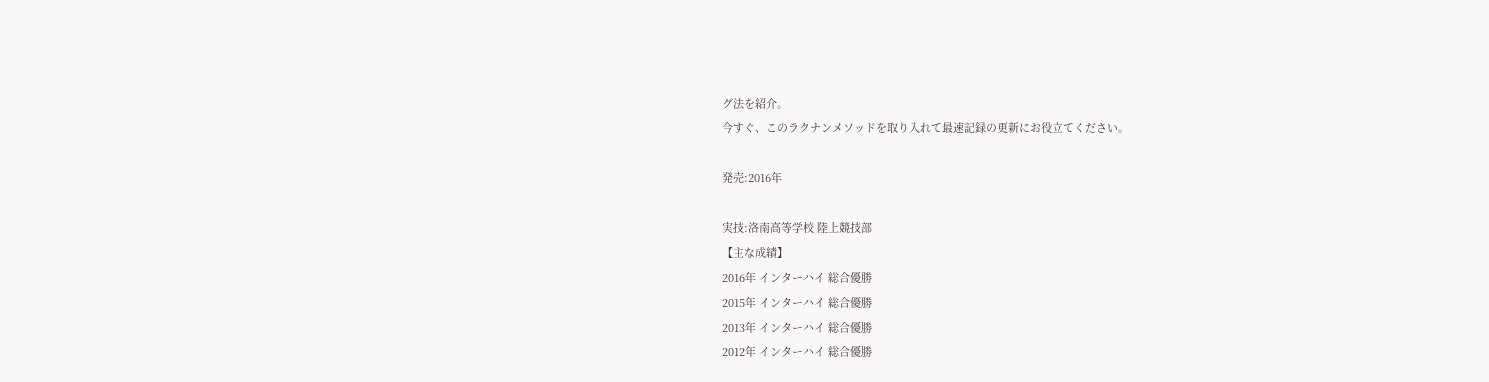グ法を紹介。
今すぐ、このラクナンメソッドを取り入れて最速記録の更新にお役立てください。

発売:2016年

実技:洛南高等学校 陸上競技部
【主な成績】
2016年 インターハイ 総合優勝
2015年 インターハイ 総合優勝
2013年 インターハイ 総合優勝
2012年 インターハイ 総合優勝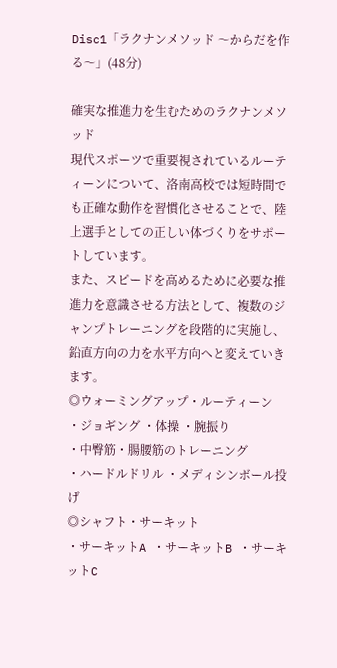Disc1「ラクナンメソッド 〜からだを作る〜」(48分)

確実な推進力を生むためのラクナンメソッド
現代スポーツで重要視されているルーティーンについて、洛南高校では短時間でも正確な動作を習慣化させることで、陸上選手としての正しい体づくりをサポートしています。
また、スピードを高めるために必要な推進力を意識させる方法として、複数のジャンプトレーニングを段階的に実施し、鉛直方向の力を水平方向へと変えていきます。
◎ウォーミングアップ・ルーティーン
・ジョギング ・体操 ・腕振り
・中臀筋・腸腰筋のトレーニング
・ハードルドリル ・メディシンボール投げ
◎シャフト・サーキット
・サーキットA ・サーキットB ・サーキットC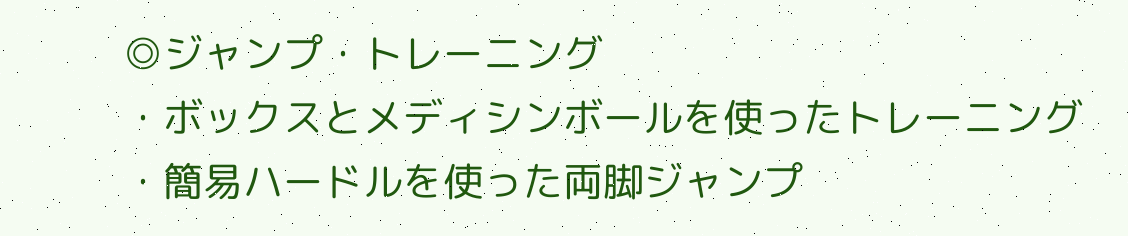◎ジャンプ・トレーニング
・ボックスとメディシンボールを使ったトレーニング
・簡易ハードルを使った両脚ジャンプ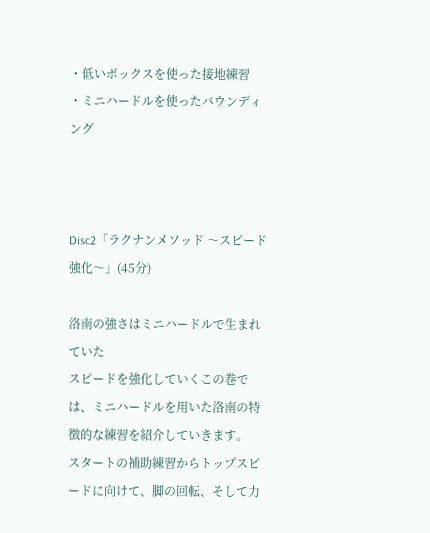・低いボックスを使った接地練習
・ミニハードルを使ったバウンディング



Disc2「ラクナンメソッド 〜スピード強化〜」(45分)

洛南の強さはミニハードルで生まれていた
スピードを強化していくこの巻では、ミニハードルを用いた洛南の特徴的な練習を紹介していきます。
スタートの補助練習からトップスピードに向けて、脚の回転、そして力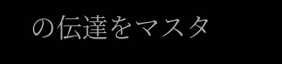の伝達をマスタ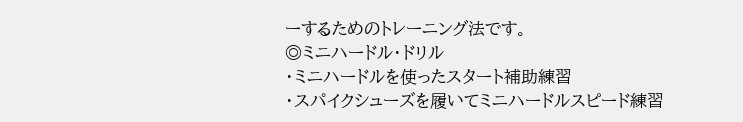ーするためのトレーニング法です。
◎ミニハードル・ドリル
・ミニハードルを使ったスタート補助練習
・スパイクシューズを履いてミニハードルスピード練習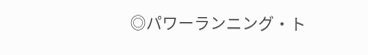◎パワーランニング・ト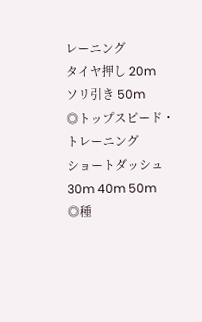レーニング
タイヤ押し 20m
ソリ引き 50m
◎トップスピード・トレーニング
ショートダッシュ 30m 40m 50m
◎種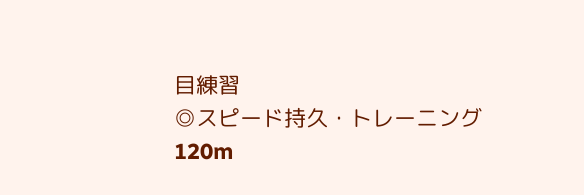目練習
◎スピード持久・トレーニング
120m